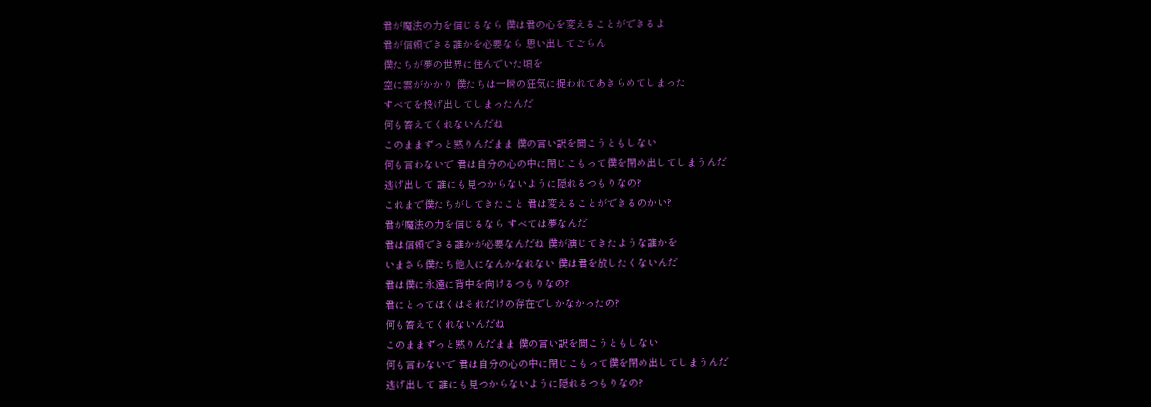君が魔法の力を信じるなら 僕は君の心を変えることができるよ
君が信頼できる誰かを必要なら 思い出してごらん
僕たちが夢の世界に住んでいた頃を
空に雲がかかり 僕たちは一瞬の狂気に捉われてあきらめてしまった
すべてを投げ出してしまったんだ
何も答えてくれないんだね
このままずっと黙りんだまま 僕の言い訳を聞こうともしない
何も言わないで 君は自分の心の中に閉じこもって僕を閉め出してしまうんだ
逃げ出して 誰にも見つからないように隠れるつもりなの?
これまで僕たちがしてきたこと 君は変えることができるのかい?
君が魔法の力を信じるなら すべては夢なんだ
君は信頼できる誰かが必要なんだね 僕が演じてきたような誰かを
いまさら僕たち他人になんかなれない 僕は君を放したくないんだ
君は僕に永遠に背中を向けるつもりなの?
君にとってぼくはそれだけの存在でしかなかったの?
何も答えてくれないんだね
このままずっと黙りんだまま 僕の言い訳を聞こうともしない
何も言わないで 君は自分の心の中に閉じこもって僕を閉め出してしまうんだ
逃げ出して 誰にも見つからないように隠れるつもりなの?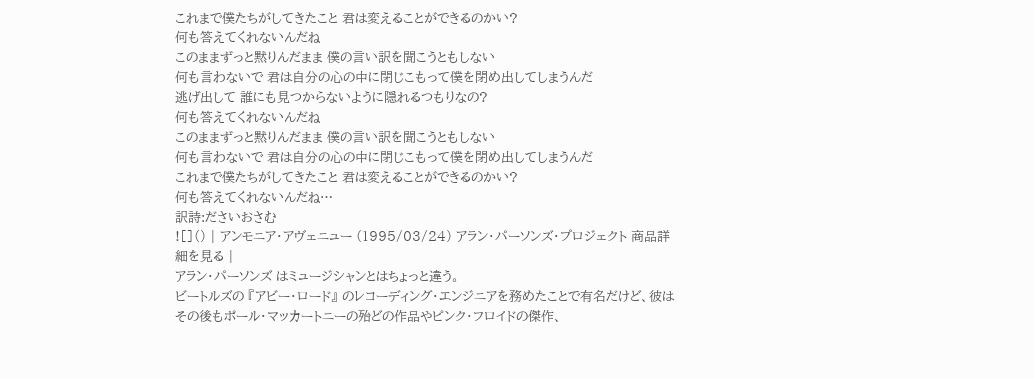これまで僕たちがしてきたこと 君は変えることができるのかい?
何も答えてくれないんだね
このままずっと黙りんだまま 僕の言い訳を聞こうともしない
何も言わないで 君は自分の心の中に閉じこもって僕を閉め出してしまうんだ
逃げ出して 誰にも見つからないように隠れるつもりなの?
何も答えてくれないんだね
このままずっと黙りんだまま 僕の言い訳を聞こうともしない
何も言わないで 君は自分の心の中に閉じこもって僕を閉め出してしまうんだ
これまで僕たちがしてきたこと 君は変えることができるのかい?
何も答えてくれないんだね…
訳詩:ださいおさむ
![]() | アンモニア・アヴェニュー (1995/03/24) アラン・パーソンズ・プロジェクト 商品詳細を見る |
アラン・パーソンズ はミュージシャンとはちょっと違う。
ビートルズの 『アビー・ロード』 のレコーディング・エンジニアを務めたことで有名だけど、彼はその後もポール・マッカートニーの殆どの作品やピンク・フロイドの傑作、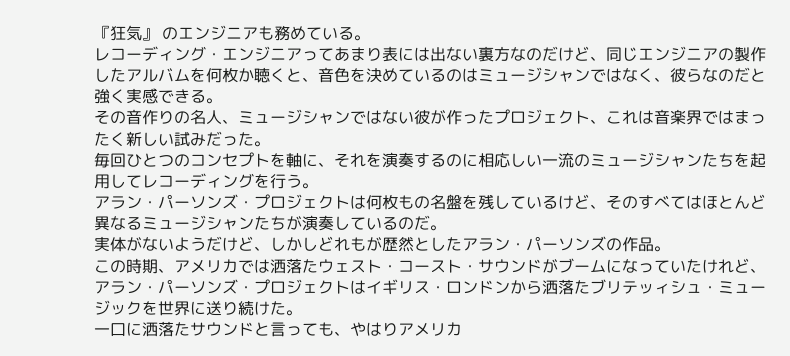『狂気』 のエンジニアも務めている。
レコーディング・エンジニアってあまり表には出ない裏方なのだけど、同じエンジニアの製作したアルバムを何枚か聴くと、音色を決めているのはミュージシャンではなく、彼らなのだと強く実感できる。
その音作りの名人、ミュージシャンではない彼が作ったプロジェクト、これは音楽界ではまったく新しい試みだった。
毎回ひとつのコンセプトを軸に、それを演奏するのに相応しい一流のミュージシャンたちを起用してレコーディングを行う。
アラン・パーソンズ・プロジェクトは何枚もの名盤を残しているけど、そのすべてはほとんど異なるミュージシャンたちが演奏しているのだ。
実体がないようだけど、しかしどれもが歴然としたアラン・パーソンズの作品。
この時期、アメリカでは洒落たウェスト・コースト・サウンドがブームになっていたけれど、アラン・パーソンズ・プロジェクトはイギリス・ロンドンから洒落たブリテッィシュ・ミュージックを世界に送り続けた。
一口に洒落たサウンドと言っても、やはりアメリカ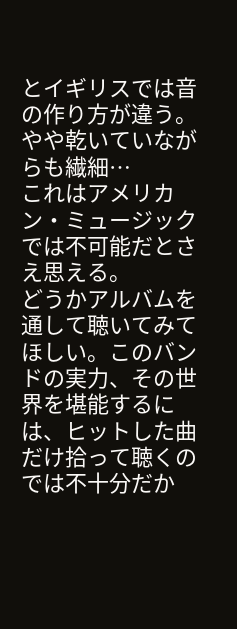とイギリスでは音の作り方が違う。
やや乾いていながらも繊細…
これはアメリカン・ミュージックでは不可能だとさえ思える。
どうかアルバムを通して聴いてみてほしい。このバンドの実力、その世界を堪能するには、ヒットした曲だけ拾って聴くのでは不十分だか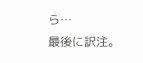ら…
最後に訳注。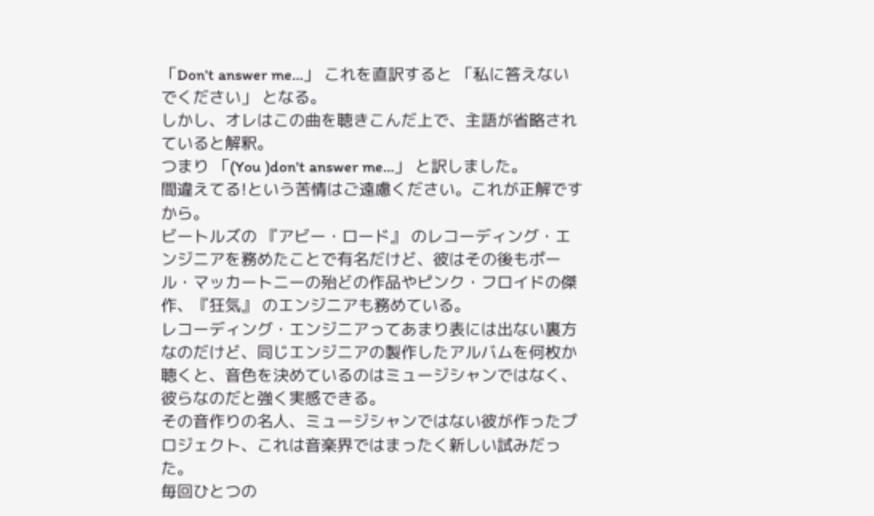「Don't answer me…」 これを直訳すると 「私に答えないでください」 となる。
しかし、オレはこの曲を聴きこんだ上で、主語が省略されていると解釈。
つまり 「(You )don't answer me…」 と訳しました。
間違えてる!という苦情はご遠慮ください。これが正解ですから。
ビートルズの 『アビー・ロード』 のレコーディング・エンジニアを務めたことで有名だけど、彼はその後もポール・マッカートニーの殆どの作品やピンク・フロイドの傑作、『狂気』 のエンジニアも務めている。
レコーディング・エンジニアってあまり表には出ない裏方なのだけど、同じエンジニアの製作したアルバムを何枚か聴くと、音色を決めているのはミュージシャンではなく、彼らなのだと強く実感できる。
その音作りの名人、ミュージシャンではない彼が作ったプロジェクト、これは音楽界ではまったく新しい試みだった。
毎回ひとつの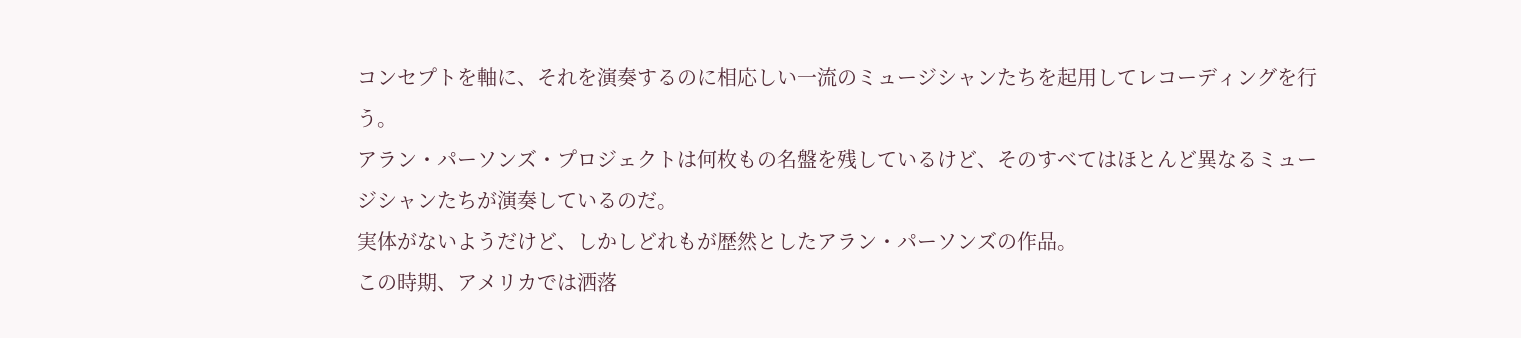コンセプトを軸に、それを演奏するのに相応しい一流のミュージシャンたちを起用してレコーディングを行う。
アラン・パーソンズ・プロジェクトは何枚もの名盤を残しているけど、そのすべてはほとんど異なるミュージシャンたちが演奏しているのだ。
実体がないようだけど、しかしどれもが歴然としたアラン・パーソンズの作品。
この時期、アメリカでは洒落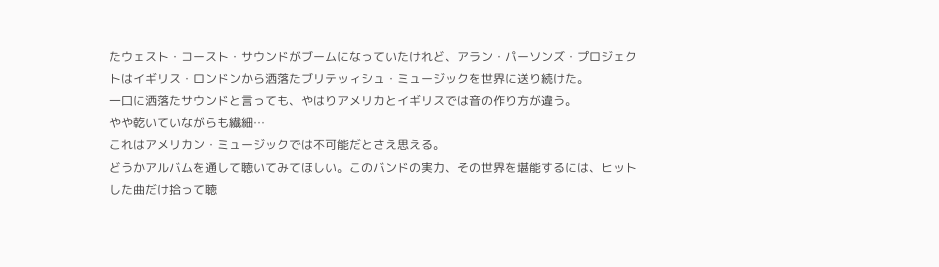たウェスト・コースト・サウンドがブームになっていたけれど、アラン・パーソンズ・プロジェクトはイギリス・ロンドンから洒落たブリテッィシュ・ミュージックを世界に送り続けた。
一口に洒落たサウンドと言っても、やはりアメリカとイギリスでは音の作り方が違う。
やや乾いていながらも繊細…
これはアメリカン・ミュージックでは不可能だとさえ思える。
どうかアルバムを通して聴いてみてほしい。このバンドの実力、その世界を堪能するには、ヒットした曲だけ拾って聴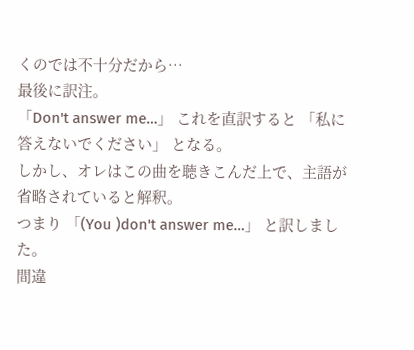くのでは不十分だから…
最後に訳注。
「Don't answer me…」 これを直訳すると 「私に答えないでください」 となる。
しかし、オレはこの曲を聴きこんだ上で、主語が省略されていると解釈。
つまり 「(You )don't answer me…」 と訳しました。
間違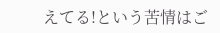えてる!という苦情はご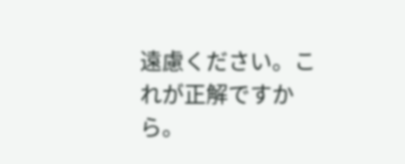遠慮ください。これが正解ですから。